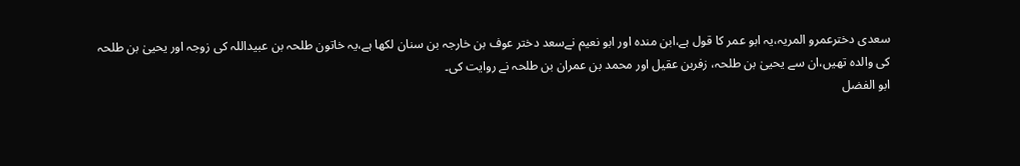سعدی دخترعمرو المریہ،یہ ابو عمر کا قول ہے،ابن مندہ اور ابو نعیم نےسعد دختر عوف بن خارجہ بن سنان لکھا ہے،یہ خاتون طلحہ بن عبیداللہ کی زوجہ اور یحییٰ بن طلحہ
کی والدہ تھیں،ان سے یحییٰ بن طلحہ، زفربن عقیل اور محمد بن عمران بن طلحہ نے روایت کی۔
ابو الفضل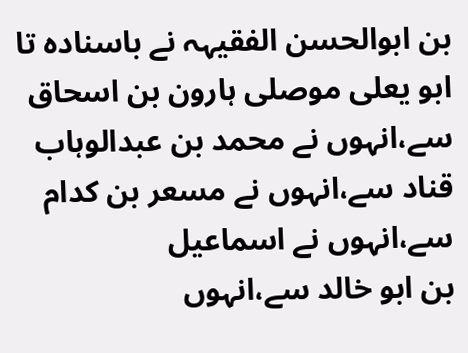بن ابوالحسن الفقیہہ نے باسنادہ تا ابو یعلی موصلی ہارون بن اسحاق سے،انہوں نے محمد بن عبدالوہاب قناد سے،انہوں نے مسعر بن کدام سے،انہوں نے اسماعیل
بن ابو خالد سے،انہوں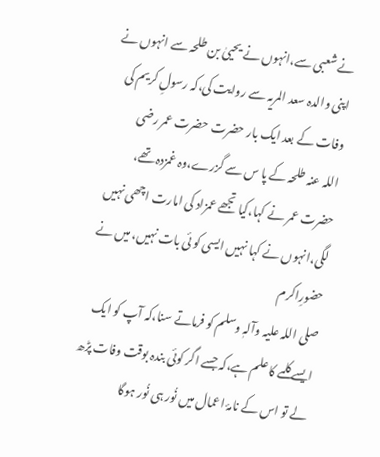نے شعبی سے،انہوں نے یحییٰ بن طلحہ سے انہوں نے اپنی والدہ سعد المریہ سے روایت کی،کہ رسولِ کریم کی وفات کے بعد ایک بار حضرت حضرت عمر رضی
اللہ عنہ طلحہ کے پا س سے گزرے،وہ غمزدہ تھے، حضرت عمر نے کہا،کیا تجھے عمزاد کی امارت اچھی نہیں لگی،انہوں نے کہا نہیں ایسی کو ئی بات نہیں، میں نے حضورِاکرم
صلی اللہ علیہ وآلہٖ وسلم کو فرماتے سنا،کہ آپ کو ایک ایسے کلمے کا علم ہے،کہ جسے اگر کوئی بندہ بوقت وفات پڑھ لے تو اس کے نامۂ اعمال میں نُور ہی نُور ہوگا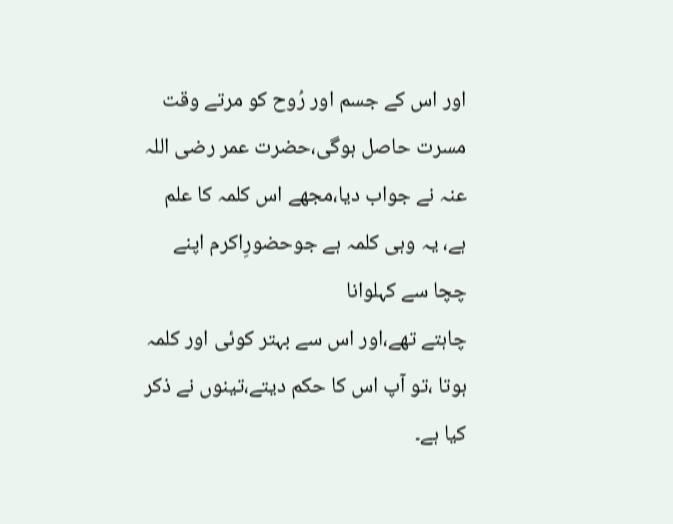اور اس کے جسم اور رُوح کو مرتے وقت مسرت حاصل ہوگی،حضرت عمر رضی اللہ عنہ نے جواب دیا،مجھے اس کلمہ کا علم ہے، یہ وہی کلمہ ہے جوحضورِاکرم اپنے چچا سے کہلوانا
چاہتے تھے،اور اس سے بہتر کوئی اور کلمہ ہوتا ،تو آپ اس کا حکم دیتے،تینوں نے ذکر کیا ہے۔